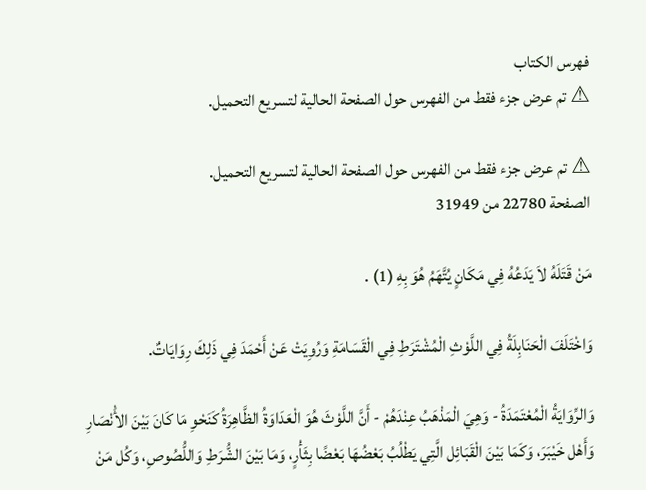فهرس الكتاب
⚠ تم عرض جزء فقط من الفهرس حول الصفحة الحالية لتسريع التحميل.

⚠ تم عرض جزء فقط من الفهرس حول الصفحة الحالية لتسريع التحميل.
الصفحة 22780 من 31949

مَنْ قَتَلَهُ لاَ يَدَعُهُ فِي مَكَانٍ يُتَّهَمُ هُوَ بِهِ (1) .

وَاخْتَلَفَ الْحَنَابِلَةُ فِي اللَّوْثِ الْمُشْتَرَطِ فِي الْقَسَامَةِ وَرُوِيَتْ عَنْ أَحْمَدَ فِي ذَلِكَ رِوَايَاتٌ.

وَالرِّوَايَةُ الْمُعْتَمَدَةُ - وَهِيَ الْمَذْهَبُ عِنْدَهُمْ - أَنَّ اللَّوْثَ هُوَ الْعَدَاوَةُ الظَّاهِرَةُ كَنَحْوِ مَا كَانَ بَيْنَ الأَْنْصَارِ وَأَهْل خَيْبَرَ، وَكَمَا بَيْنَ الْقَبَائِل الَّتِي يَطْلُبُ بَعْضُهَا بَعْضًا بِثَأْرٍ، وَمَا بَيْنَ الشُّرَطِ وَاللُّصُوصِ، وَكُل مَنْ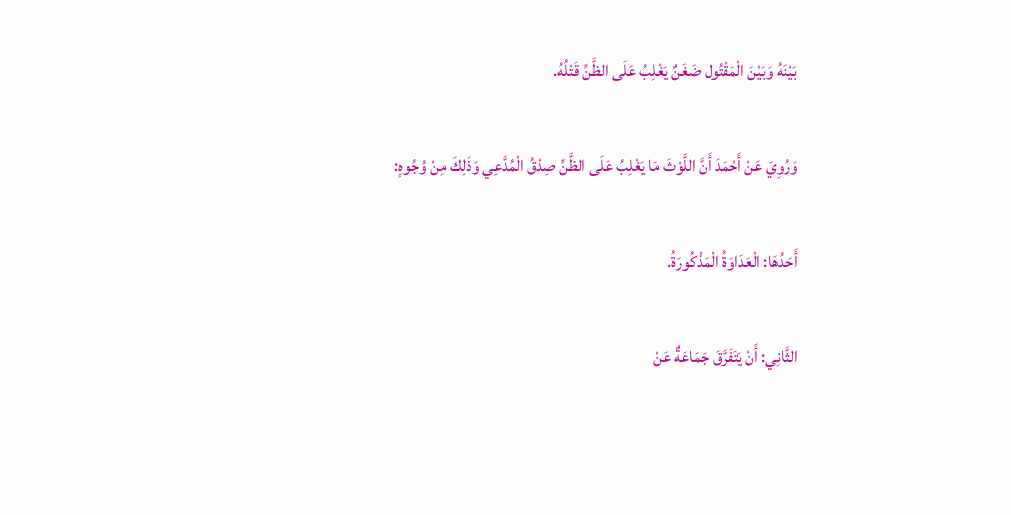بَيْنَهُ وَبَيْنَ الْمَقْتُول ضَغَنٌ يَغْلِبُ عَلَى الظَّنِّ قَتْلُهُ.

وَرُوِيَ عَنْ أَحْمَدَ أَنَّ اللَّوْثَ مَا يَغْلِبُ عَلَى الظَّنِّ صِدْقُ الْمُدَّعِي وَذَلِكَ مِنْ وُجُوهٍ:

أَحَدُهَا: الْعَدَاوَةُ الْمَذْكُورَةُ.

الثَّانِي: أَنْ يَتَفَرَّقَ جَمَاعَةٌ عَنْ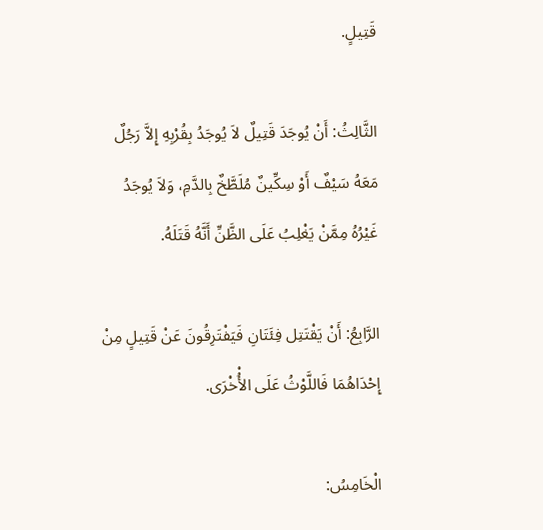قَتِيلٍ.

الثَّالِثُ: أَنْ يُوجَدَ قَتِيلٌ لاَ يُوجَدُ بِقُرْبِهِ إِلاَّ رَجُلٌ مَعَهُ سَيْفٌ أَوْ سِكِّينٌ مُلَطَّخٌ بِالدَّمِ، وَلاَ يُوجَدُ غَيْرُهُ مِمَّنْ يَغْلِبُ عَلَى الظَّنِّ أَنَّهُ قَتَلَهُ.

الرَّابِعُ: أَنْ يَقْتَتِل فِئَتَانِ فَيَفْتَرِقُونَ عَنْ قَتِيلٍ مِنْ إِحْدَاهُمَا فَاللَّوْثُ عَلَى الأُْخْرَى.

الْخَامِسُ: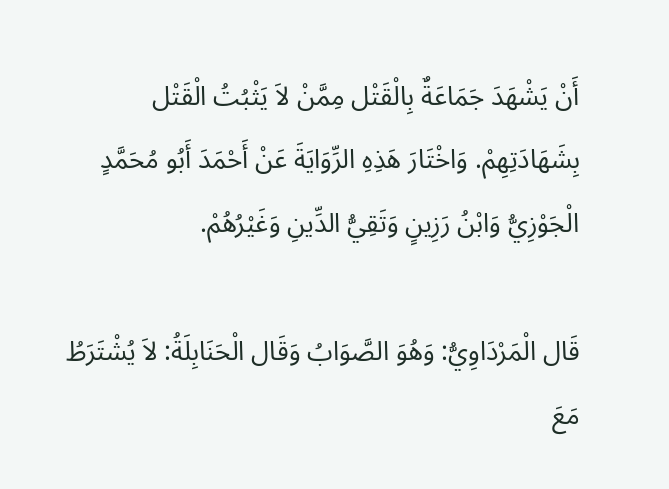أَنْ يَشْهَدَ جَمَاعَةٌ بِالْقَتْل مِمَّنْ لاَ يَثْبُتُ الْقَتْل بِشَهَادَتِهِمْ. وَاخْتَارَ هَذِهِ الرِّوَايَةَ عَنْ أَحْمَدَ أَبُو مُحَمَّدٍ الْجَوْزِيُّ وَابْنُ رَزِينٍ وَتَقِيُّ الدِّينِ وَغَيْرُهُمْ.

قَال الْمَرْدَاوِيُّ: وَهُوَ الصَّوَابُ وَقَال الْحَنَابِلَةُ: لاَ يُشْتَرَطُ مَعَ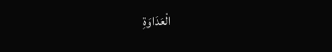الْعَدَاوَةِ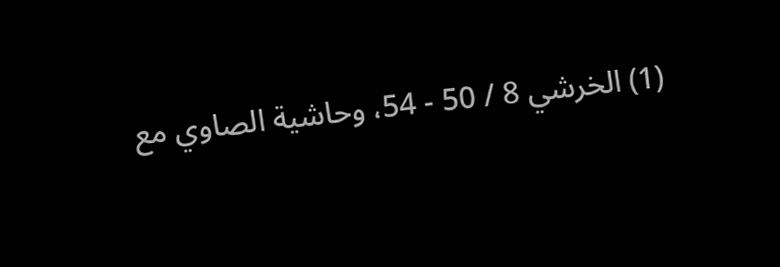(1) الخرشي 8 / 50 - 54، وحاشية الصاوي مع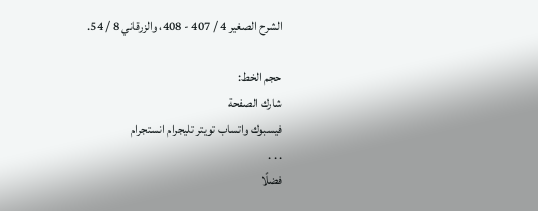الشرح الصغير 4 / 407 - 408، والزرقاني 8 / 54.

حجم الخط:
شارك الصفحة
فيسبوك واتساب تويتر تليجرام انستجرام
. . .
فضلًا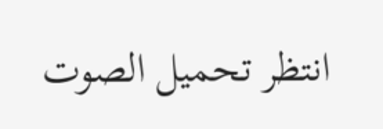انتظر تحميل الصوت